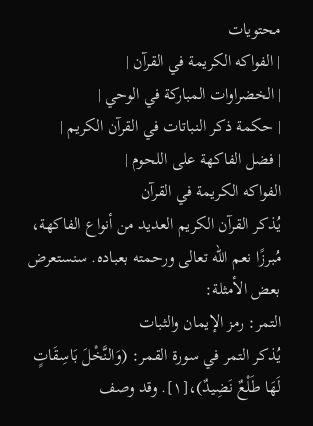محتويات
| الفواكه الكريمة في القرآن |
| الخضراوات المباركة في الوحي |
| حكمة ذكر النباتات في القرآن الكريم |
| فضل الفاكهة على اللحوم |
الفواكه الكريمة في القرآن
يُذكر القرآن الكريم العديد من أنواع الفاكهة، مُبرزًا نعم الله تعالى ورحمته بعباده. سنستعرض بعض الأمثلة:
التمر: رمز الإيمان والثبات
يُذكر التمر في سورة القمر: (وَالنَّخْلَ بَاسِقَاتٍ لَهَا طَلْعٌ نَضِيدٌ)،[١]. وقد وصف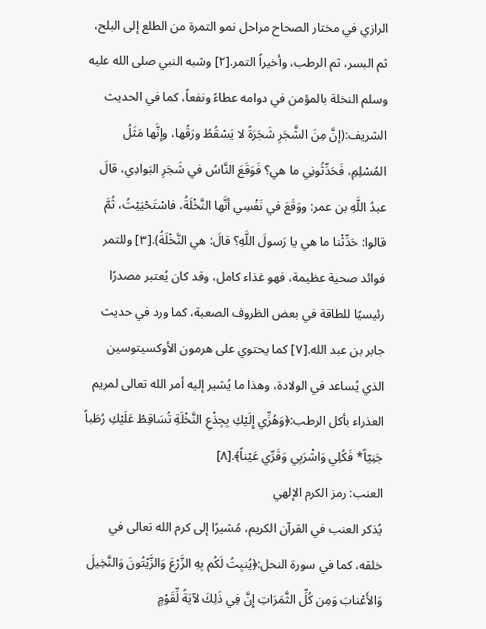الرازي في مختار الصحاح مراحل نمو التمرة من الطلع إلى البلح، ثم البسر، ثم الرطب، وأخيراً التمر.[٢] وشبه النبي صلى الله عليه وسلم النخلة بالمؤمن في دوامه عطاءً ونفعاً، كما في الحديث الشريف:(إنَّ مِنَ الشَّجَرِ شَجَرَةً لا يَسْقُطُ ورَقُها، وإنَّها مَثَلُ المُسْلِمِ، فَحَدِّثُونِي ما هي؟ فَوَقَعَ النَّاسُ في شَجَرِ البَوادِي، قالَ عبدُ اللَّهِ بن عمر: ووَقَعَ في نَفْسِي أنَّها النَّخْلَةُ، فاسْتَحْيَيْتُ، ثُمَّ قالوا: حَدِّثْنا ما هي يا رَسولَ اللَّهِ؟ قالَ: هي النَّخْلَةُ).[٣] وللتمر فوائد صحية عظيمة، فهو غذاء كامل، وقد كان يُعتبر مصدرًا رئيسيًا للطاقة في بعض الظروف الصعبة، كما ورد في حديث جابر بن عبد الله.[٧] كما يحتوي على هرمون الأوكسيتوسين الذي يُساعد في الولادة، وهذا ما يُشير إليه أمر الله تعالى لمريم العذراء بأكل الرطب:﴿وَهُزِّي إِلَيْكِ بِجِذْعِ النَّخْلَةِ تُسَاقِطْ عَلَيْكِ رُطَباً جَنِيّاً* فَكُلِي وَاشْرَبِي وَقَرِّي عَيْناً﴾.[٨]
العنب: رمز الكرم الإلهي
يُذكر العنب في القرآن الكريم، مُشيرًا إلى كرم الله تعالى في خلقه، كما في سورة النحل:﴿يُنبِتُ لَكُم بِهِ الزَّرْعَ وَالزَّيْتُونَ وَالنَّخِيلَ وَالأَعْنابَ وَمِن كُلِّ الثَّمَرَاتِ إِنَّ فِي ذَلِكَ لآيَةً لِّقَوْمٍ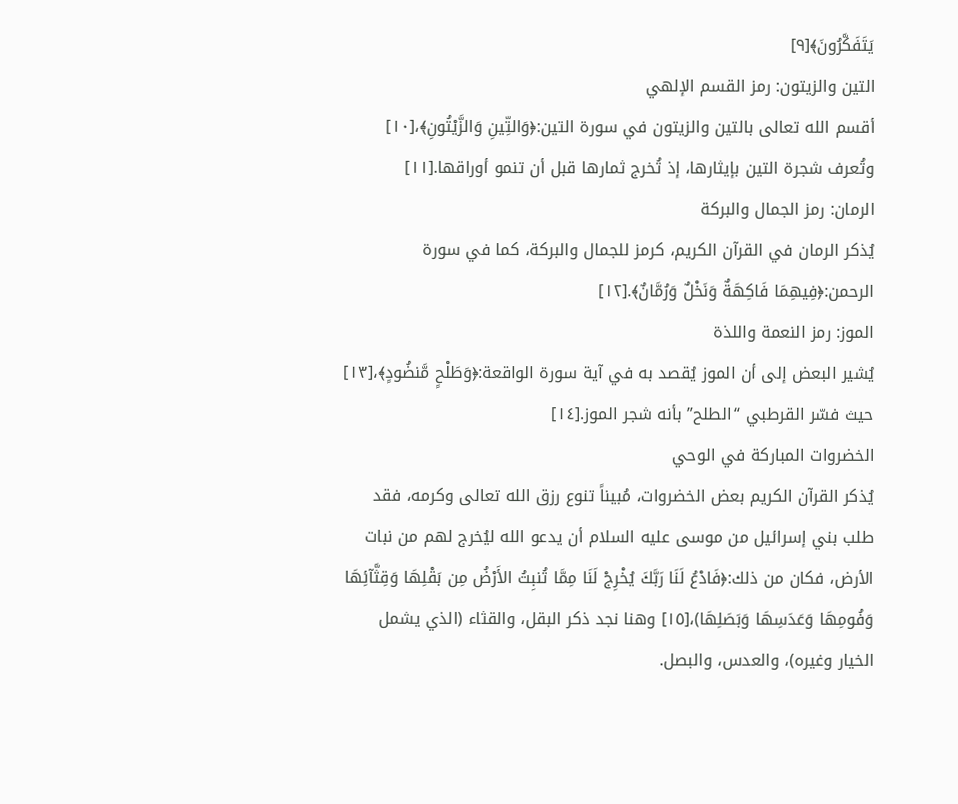يَتَفَكَّرُونَ﴾[٩]
التين والزيتون: رمز القسم الإلهي
أقسم الله تعالى بالتين والزيتون في سورة التين:﴿وَالتِّينِ وَالزَّيْتُونِ﴾،[١٠] وتُعرف شجرة التين بإيثارها، إذ تُخرج ثمارها قبل أن تنمو أوراقها.[١١]
الرمان: رمز الجمال والبركة
يُذكر الرمان في القرآن الكريم، كرمز للجمال والبركة، كما في سورة الرحمن:﴿فِيهِمَا فَاكِهَةٌ وَنَخْلٌ وَرُمَّانٌ﴾.[١٢]
الموز: رمز النعمة واللذة
يُشير البعض إلى أن الموز يُقصد به في آية سورة الواقعة:﴿وَطَلْحٍ مَّنضُودٍ﴾،[١٣] حيث فسّر القرطبي “الطلح” بأنه شجر الموز.[١٤]
الخضروات المباركة في الوحي
يُذكر القرآن الكريم بعض الخضروات، مُبيناً تنوع رزق الله تعالى وكرمه، فقد طلب بني إسرائيل من موسى عليه السلام أن يدعو الله ليُخرج لهم من نبات الأرض، فكان من ذلك:﴿فَادْعُ لَنَا رَبَّكَ يُخْرِجْ لَنَا مِمَّا تُنبِتُ الأَرْضُ مِن بَقْلِهَا وَقِثَّآئِهَا وَفُومِهَا وَعَدَسِهَا وَبَصَلِهَا)،[١٥] وهنا نجد ذكر البقل، والقثاء (الذي يشمل الخيار وغيره)، والعدس، والبصل.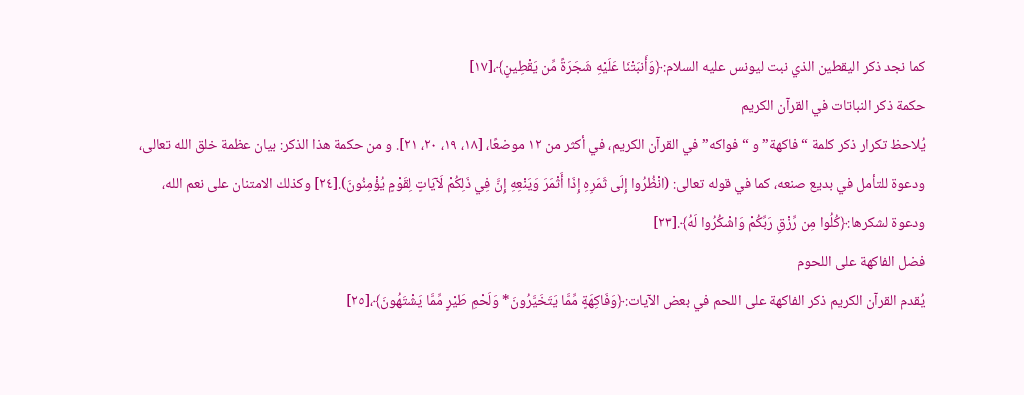كما نجد ذكر اليقطين الذي نبت ليونس عليه السلام:﴿وَأَنبَتْنَا عَلَيْهِ شَجَرَةً مِّن يَقْطِينٍ﴾،[١٧]
حكمة ذكر النباتات في القرآن الكريم
يُلاحظ تكرار ذكر كلمة “فاكهة” و “فواكه” في القرآن الكريم، في أكثر من ١٢ موضعًا، [١٨، ١٩، ٢٠، ٢١]. و من حكمة هذا الذكر: بيان عظمة خلق الله تعالى، ودعوة للتأمل في بديع صنعه، كما في قوله تعالى: (انْظُرُوا إِلَى ثَمَرِهِ إِذَا أَثْمَرَ وَيَنْعِهِ إِنَّ فِي ذَلِكُمْ لَآيَاتٍ لِقَوْمٍ يُؤْمِنُونَ).[٢٤] وكذلك الامتنان على نعم الله، ودعوة لشكرها:﴿كُلُوا مِن رِّزْقِ رَبِّكُمْ وَاشْكُرُوا لَهُ﴾.[٢٣]
فضل الفاكهة على اللحوم
يُقدم القرآن الكريم ذكر الفاكهة على اللحم في بعض الآيات:﴿وَفَاكِهَةٍ مِّمَّا يَتَخَيَّرُونَ* وَلَحْمِ طَيْرٍ مِّمَّا يَشْتَهُونَ﴾،[٢٥]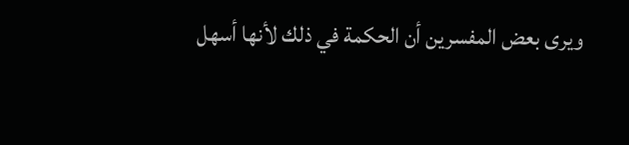ويرى بعض المفسرين أن الحكمة في ذلك لأنها أسهل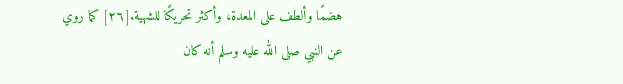هضمًا وألطف على المعدة، وأكثر تحريكًا للشهية.[٢٦] كما روي عن النبي صلى الله عليه وسلم أنه كان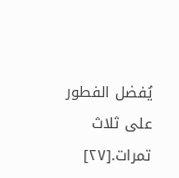يُفضل الفطور على ثلاث تمرات.[٢٧]